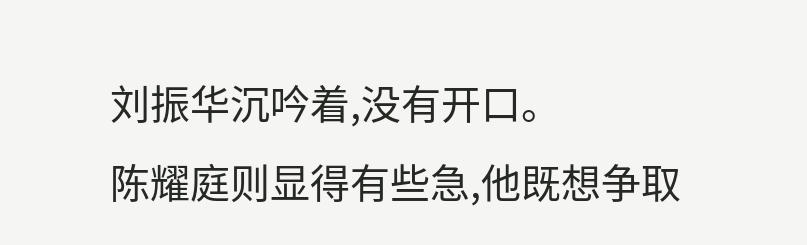刘振华沉吟着,没有开口。
陈耀庭则显得有些急,他既想争取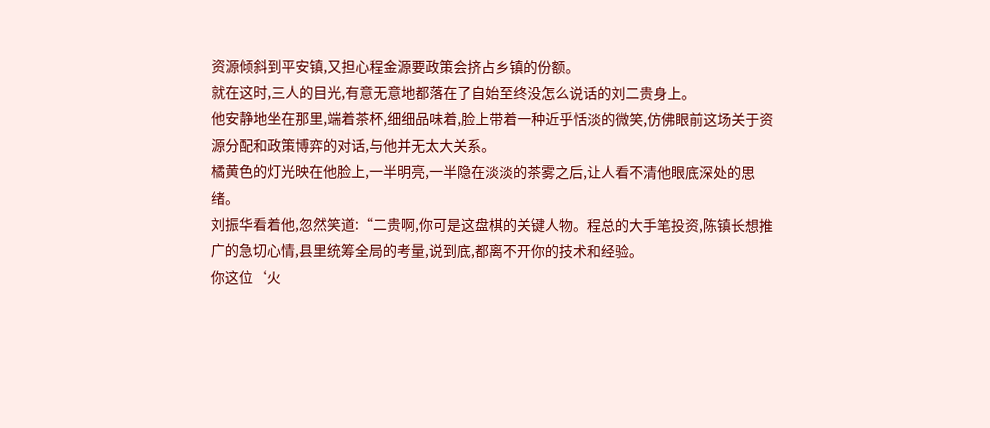资源倾斜到平安镇,又担心程金源要政策会挤占乡镇的份额。
就在这时,三人的目光,有意无意地都落在了自始至终没怎么说话的刘二贵身上。
他安静地坐在那里,端着茶杯,细细品味着,脸上带着一种近乎恬淡的微笑,仿佛眼前这场关于资源分配和政策博弈的对话,与他并无太大关系。
橘黄色的灯光映在他脸上,一半明亮,一半隐在淡淡的茶雾之后,让人看不清他眼底深处的思绪。
刘振华看着他,忽然笑道:“二贵啊,你可是这盘棋的关键人物。程总的大手笔投资,陈镇长想推广的急切心情,县里统筹全局的考量,说到底,都离不开你的技术和经验。
你这位‘火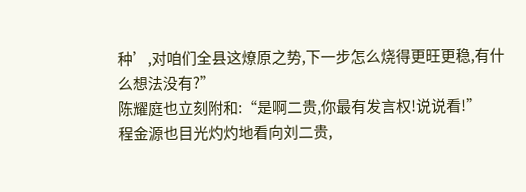种’,对咱们全县这燎原之势,下一步怎么烧得更旺更稳,有什么想法没有?”
陈耀庭也立刻附和:“是啊二贵,你最有发言权!说说看!”
程金源也目光灼灼地看向刘二贵,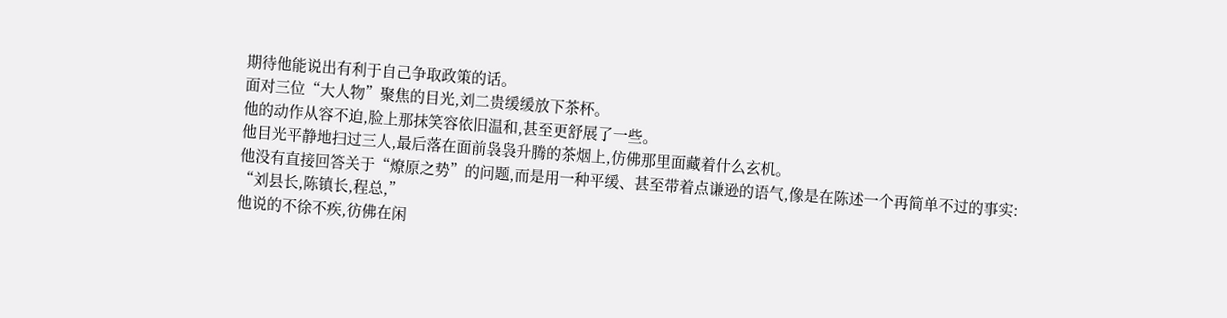期待他能说出有利于自己争取政策的话。
面对三位“大人物”聚焦的目光,刘二贵缓缓放下茶杯。
他的动作从容不迫,脸上那抹笑容依旧温和,甚至更舒展了一些。
他目光平静地扫过三人,最后落在面前袅袅升腾的茶烟上,仿佛那里面藏着什么玄机。
他没有直接回答关于“燎原之势”的问题,而是用一种平缓、甚至带着点谦逊的语气,像是在陈述一个再简单不过的事实:
“刘县长,陈镇长,程总,”
他说的不徐不疾,彷佛在闲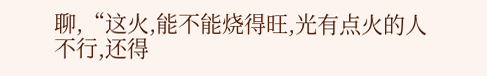聊,“这火,能不能烧得旺,光有点火的人不行,还得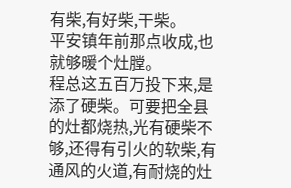有柴,有好柴,干柴。
平安镇年前那点收成,也就够暖个灶膛。
程总这五百万投下来,是添了硬柴。可要把全县的灶都烧热,光有硬柴不够,还得有引火的软柴,有通风的火道,有耐烧的灶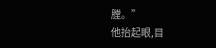膛。”
他抬起眼,目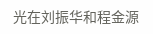光在刘振华和程金源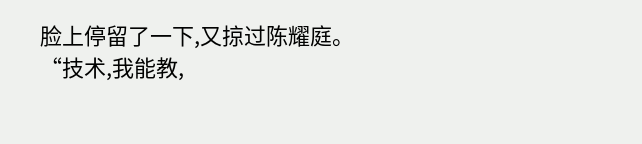脸上停留了一下,又掠过陈耀庭。
“技术,我能教,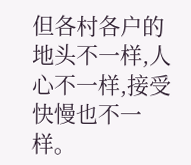但各村各户的地头不一样,人心不一样,接受快慢也不一样。